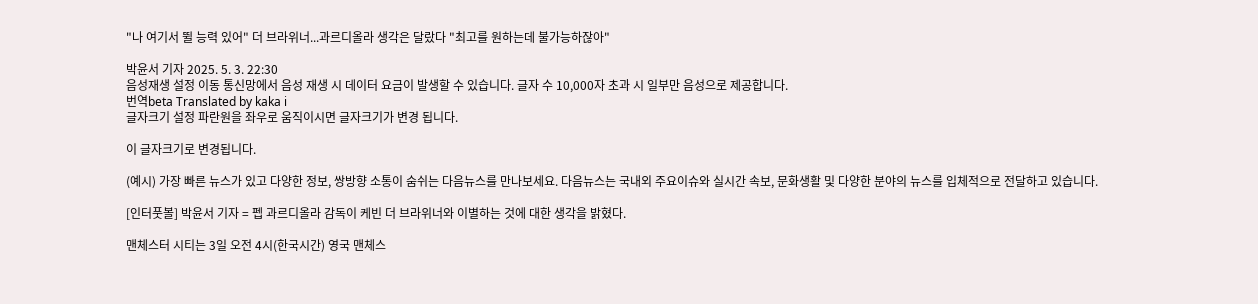"나 여기서 뛸 능력 있어" 더 브라위너...과르디올라 생각은 달랐다 "최고를 원하는데 불가능하잖아"

박윤서 기자 2025. 5. 3. 22:30
음성재생 설정 이동 통신망에서 음성 재생 시 데이터 요금이 발생할 수 있습니다. 글자 수 10,000자 초과 시 일부만 음성으로 제공합니다.
번역beta Translated by kaka i
글자크기 설정 파란원을 좌우로 움직이시면 글자크기가 변경 됩니다.

이 글자크기로 변경됩니다.

(예시) 가장 빠른 뉴스가 있고 다양한 정보, 쌍방향 소통이 숨쉬는 다음뉴스를 만나보세요. 다음뉴스는 국내외 주요이슈와 실시간 속보, 문화생활 및 다양한 분야의 뉴스를 입체적으로 전달하고 있습니다.

[인터풋볼] 박윤서 기자 = 펩 과르디올라 감독이 케빈 더 브라위너와 이별하는 것에 대한 생각을 밝혔다.

맨체스터 시티는 3일 오전 4시(한국시간) 영국 맨체스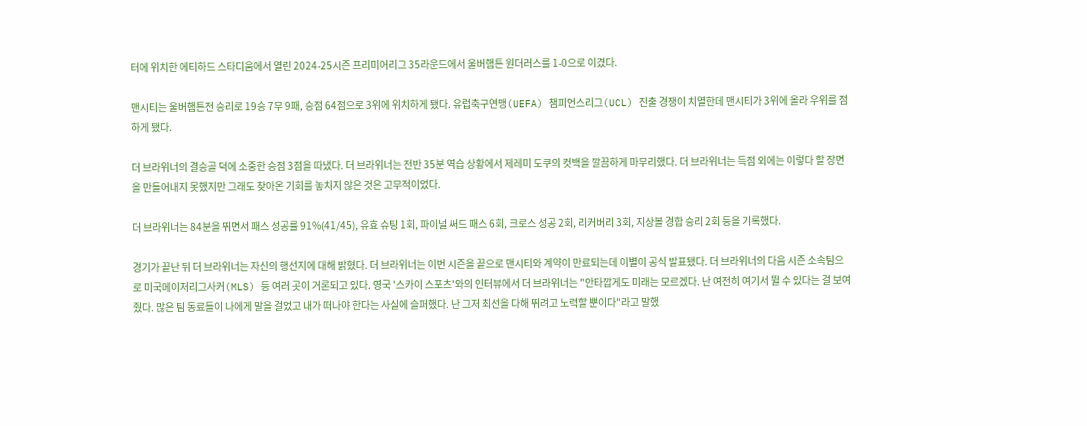터에 위치한 에티하드 스타디움에서 열린 2024-25시즌 프리미어리그 35라운드에서 울버햄튼 원더러스를 1-0으로 이겼다.

맨시티는 울버햄튼전 승리로 19승 7무 9패, 승점 64점으로 3위에 위치하게 됐다. 유럽축구연맹(UEFA) 챔피언스리그(UCL) 진출 경쟁이 치열한데 맨시티가 3위에 올라 우위를 점하게 됐다.

더 브라위너의 결승골 덕에 소중한 승점 3점을 따냈다. 더 브라위너는 전반 35분 역습 상황에서 제레미 도쿠의 컷백을 깔끔하게 마무리했다. 더 브라위너는 득점 외에는 이렇다 할 장면을 만들어내지 못했지만 그래도 찾아온 기회를 놓치지 않은 것은 고무적이었다.

더 브라위너는 84분을 뛰면서 패스 성공률 91%(41/45), 유효 슈팅 1회, 파이널 써드 패스 6회, 크로스 성공 2회, 리커버리 3회, 지상볼 경합 승리 2회 등을 기록했다.

경기가 끝난 뒤 더 브라위너는 자신의 행선지에 대해 밝혔다. 더 브라위너는 이번 시즌을 끝으로 맨시티와 계약이 만료되는데 이별이 공식 발표됐다. 더 브라위너의 다음 시즌 소속팀으로 미국메이저리그사커(MLS) 등 여러 곳이 거론되고 있다. 영국 '스카이 스포츠'와의 인터뷰에서 더 브라위너는 "안타깝게도 미래는 모르겠다. 난 여전히 여기서 뛸 수 있다는 걸 보여줬다. 많은 팀 동료들이 나에게 말을 걸었고 내가 떠나야 한다는 사실에 슬퍼했다. 난 그저 최선을 다해 뛰려고 노력할 뿐이다"라고 말했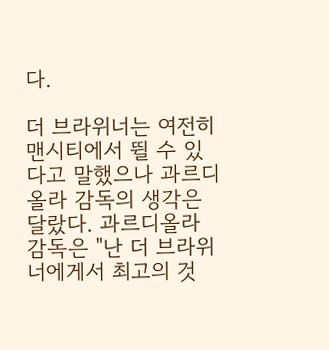다.

더 브라위너는 여전히 맨시티에서 뛸 수 있다고 말했으나 과르디올라 감독의 생각은 달랐다. 과르디올라 감독은 "난 더 브라위너에게서 최고의 것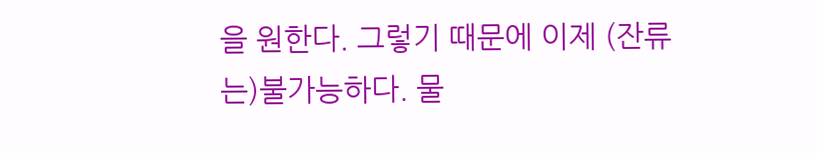을 원한다. 그렇기 때문에 이제 (잔류는)불가능하다. 물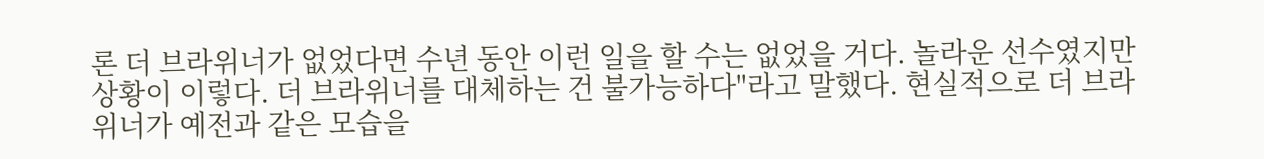론 더 브라위너가 없었다면 수년 동안 이런 일을 할 수는 없었을 거다. 놀라운 선수였지만 상황이 이렇다. 더 브라위너를 대체하는 건 불가능하다"라고 말했다. 현실적으로 더 브라위너가 예전과 같은 모습을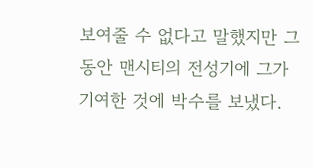보여줄 수 없다고 말했지만 그동안 맨시티의 전성기에 그가 기여한 것에 박수를 보냈다.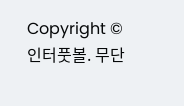Copyright © 인터풋볼. 무단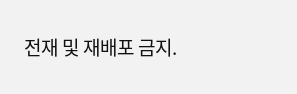전재 및 재배포 금지.